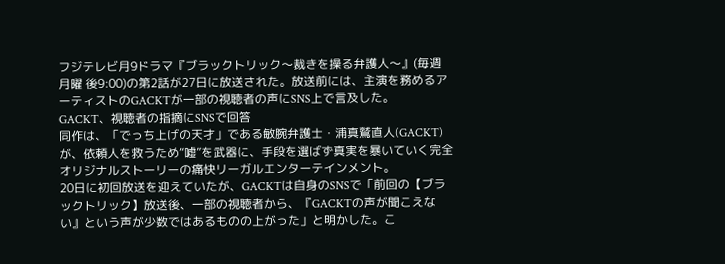フジテレビ月9ドラマ『ブラックトリック〜裁きを操る弁護人〜』(毎週月曜 後9:00)の第2話が27日に放送された。放送前には、主演を務めるアーティストのGACKTが一部の視聴者の声にSNS上で言及した。
GACKT、視聴者の指摘にSNSで回答
同作は、「でっち上げの天才」である敏腕弁護士・浦真鷲直人(GACKT)が、依頼人を救うため“嘘”を武器に、手段を選ばず真実を暴いていく完全オリジナルストーリーの痛快リーガルエンターテインメント。
20日に初回放送を迎えていたが、GACKTは自身のSNSで「前回の【ブラックトリック】放送後、一部の視聴者から、『GACKTの声が聞こえない』という声が少数ではあるものの上がった」と明かした。こ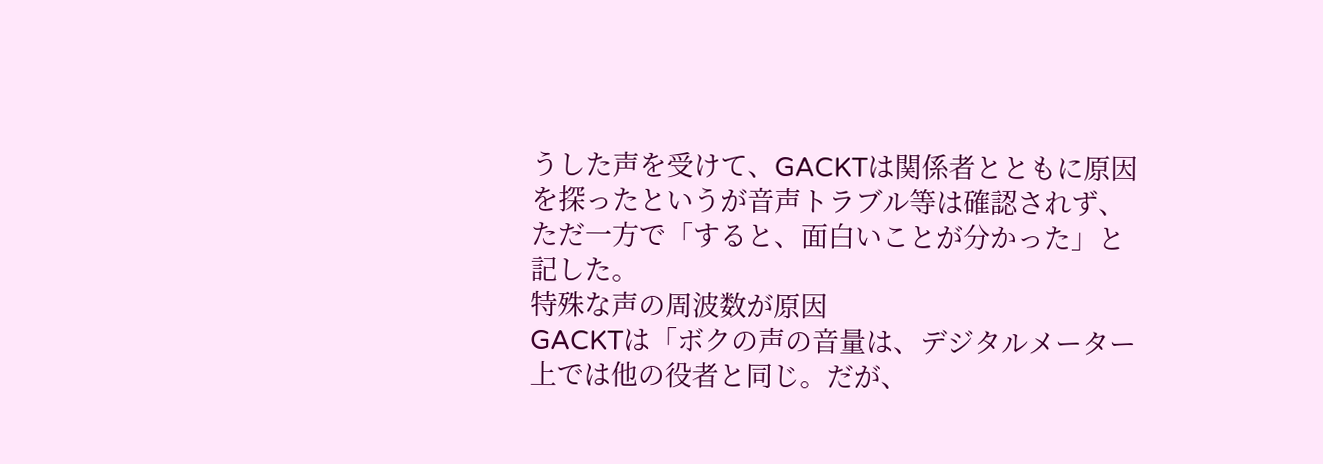うした声を受けて、GACKTは関係者とともに原因を探ったというが音声トラブル等は確認されず、ただ一方で「すると、面白いことが分かった」と記した。
特殊な声の周波数が原因
GACKTは「ボクの声の音量は、デジタルメーター上では他の役者と同じ。だが、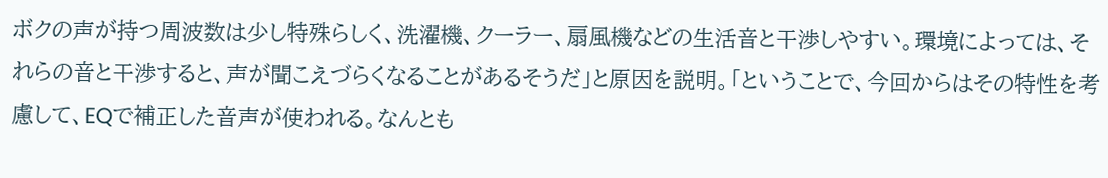ボクの声が持つ周波数は少し特殊らしく、洗濯機、クーラー、扇風機などの生活音と干渉しやすい。環境によっては、それらの音と干渉すると、声が聞こえづらくなることがあるそうだ」と原因を説明。「ということで、今回からはその特性を考慮して、EQで補正した音声が使われる。なんとも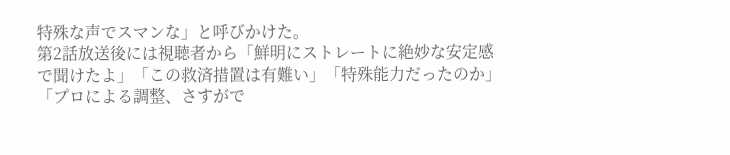特殊な声でスマンな」と呼びかけた。
第2話放送後には視聴者から「鮮明にストレートに絶妙な安定感で聞けたよ」「この救済措置は有難い」「特殊能力だったのか」「プロによる調整、さすがで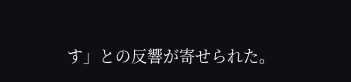す」との反響が寄せられた。